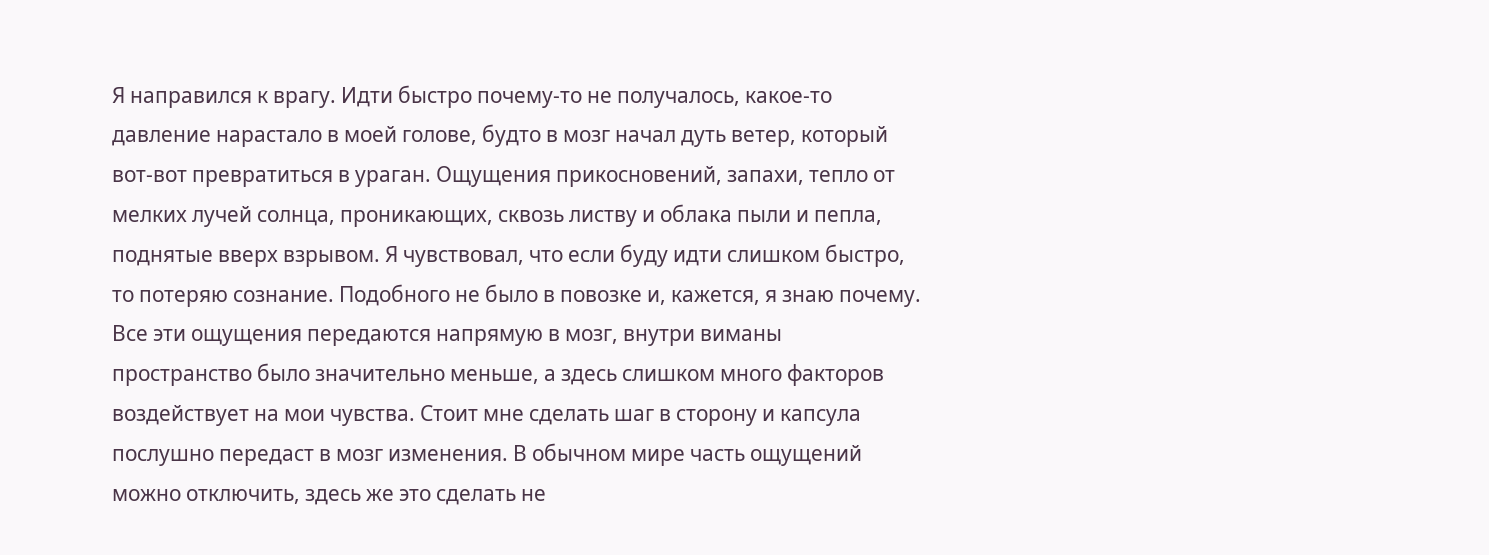Я направился к врагу. Идти быстро почему-то не получалось, какое-то давление нарастало в моей голове, будто в мозг начал дуть ветер, который вот-вот превратиться в ураган. Ощущения прикосновений, запахи, тепло от мелких лучей солнца, проникающих, сквозь листву и облака пыли и пепла, поднятые вверх взрывом. Я чувствовал, что если буду идти слишком быстро, то потеряю сознание. Подобного не было в повозке и, кажется, я знаю почему.
Все эти ощущения передаются напрямую в мозг, внутри виманы пространство было значительно меньше, а здесь слишком много факторов воздействует на мои чувства. Стоит мне сделать шаг в сторону и капсула послушно передаст в мозг изменения. В обычном мире часть ощущений можно отключить, здесь же это сделать не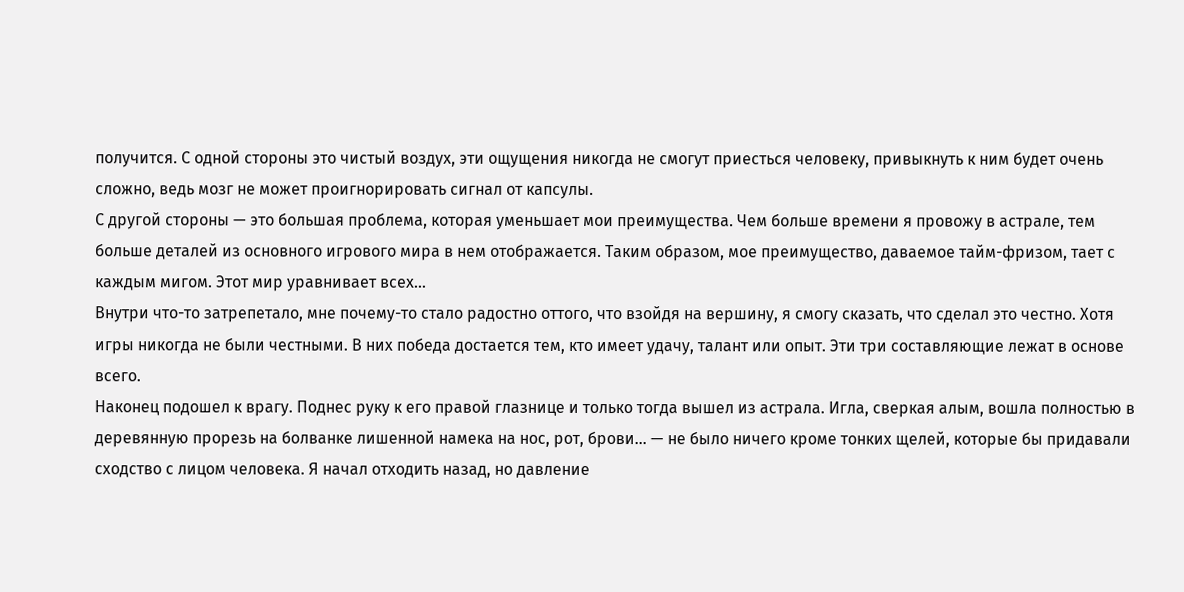получится. С одной стороны это чистый воздух, эти ощущения никогда не смогут приесться человеку, привыкнуть к ним будет очень сложно, ведь мозг не может проигнорировать сигнал от капсулы.
С другой стороны — это большая проблема, которая уменьшает мои преимущества. Чем больше времени я провожу в астрале, тем больше деталей из основного игрового мира в нем отображается. Таким образом, мое преимущество, даваемое тайм-фризом, тает с каждым мигом. Этот мир уравнивает всех…
Внутри что-то затрепетало, мне почему-то стало радостно оттого, что взойдя на вершину, я смогу сказать, что сделал это честно. Хотя игры никогда не были честными. В них победа достается тем, кто имеет удачу, талант или опыт. Эти три составляющие лежат в основе всего.
Наконец подошел к врагу. Поднес руку к его правой глазнице и только тогда вышел из астрала. Игла, сверкая алым, вошла полностью в деревянную прорезь на болванке лишенной намека на нос, рот, брови… — не было ничего кроме тонких щелей, которые бы придавали сходство с лицом человека. Я начал отходить назад, но давление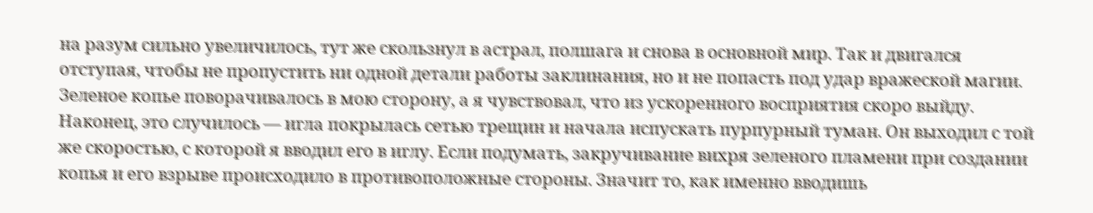на разум сильно увеличилось, тут же скользнул в астрал, полшага и снова в основной мир. Так и двигался отступая, чтобы не пропустить ни одной детали работы заклинания, но и не попасть под удар вражеской магии.
Зеленое копье поворачивалось в мою сторону, а я чувствовал, что из ускоренного восприятия скоро выйду. Наконец, это случилось — игла покрылась сетью трещин и начала испускать пурпурный туман. Он выходил с той же скоростью, с которой я вводил его в иглу. Если подумать, закручивание вихря зеленого пламени при создании копья и его взрыве происходило в противоположные стороны. Значит то, как именно вводишь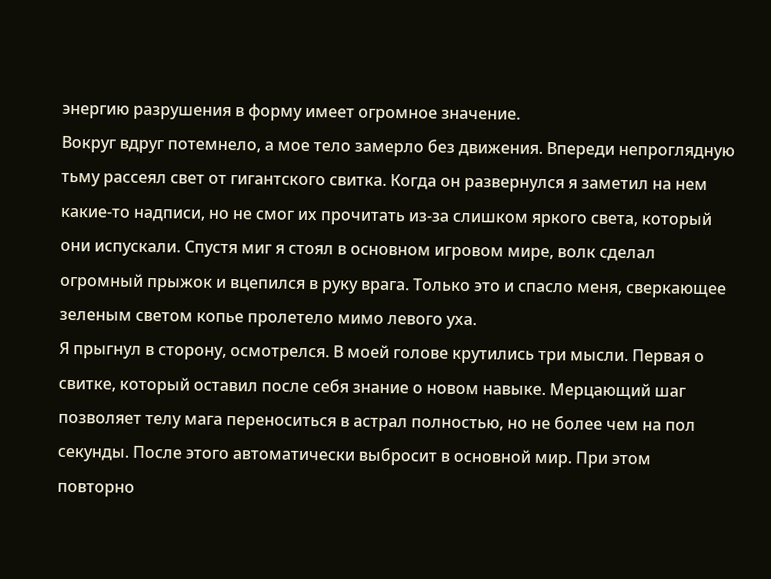энергию разрушения в форму имеет огромное значение.
Вокруг вдруг потемнело, а мое тело замерло без движения. Впереди непроглядную тьму рассеял свет от гигантского свитка. Когда он развернулся я заметил на нем какие-то надписи, но не смог их прочитать из-за слишком яркого света, который они испускали. Спустя миг я стоял в основном игровом мире, волк сделал огромный прыжок и вцепился в руку врага. Только это и спасло меня, сверкающее зеленым светом копье пролетело мимо левого уха.
Я прыгнул в сторону, осмотрелся. В моей голове крутились три мысли. Первая о свитке, который оставил после себя знание о новом навыке. Мерцающий шаг позволяет телу мага переноситься в астрал полностью, но не более чем на пол секунды. После этого автоматически выбросит в основной мир. При этом повторно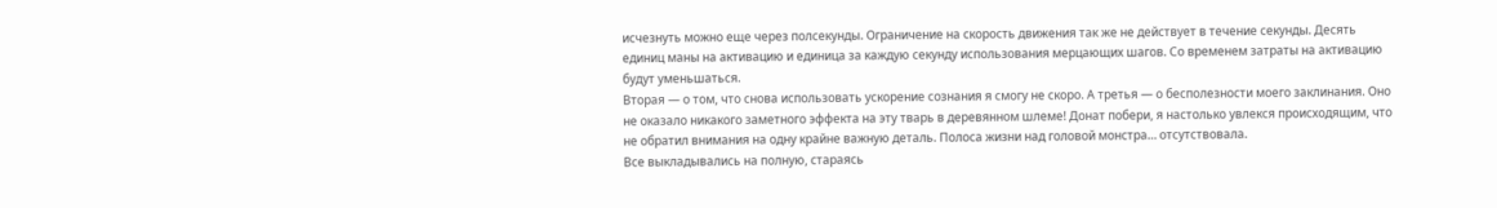исчезнуть можно еще через полсекунды. Ограничение на скорость движения так же не действует в течение секунды. Десять единиц маны на активацию и единица за каждую секунду использования мерцающих шагов. Со временем затраты на активацию будут уменьшаться.
Вторая — о том, что снова использовать ускорение сознания я смогу не скоро. А третья — о бесполезности моего заклинания. Оно не оказало никакого заметного эффекта на эту тварь в деревянном шлеме! Донат побери, я настолько увлекся происходящим, что не обратил внимания на одну крайне важную деталь. Полоса жизни над головой монстра… отсутствовала.
Все выкладывались на полную, стараясь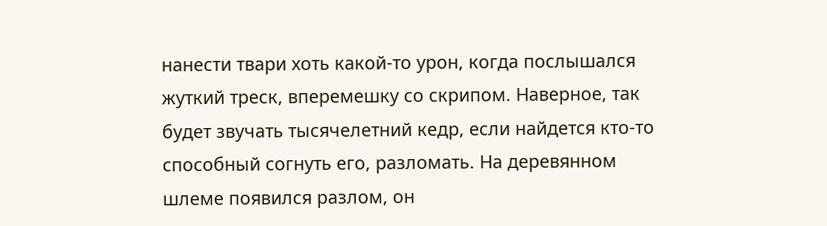нанести твари хоть какой-то урон, когда послышался жуткий треск, вперемешку со скрипом. Наверное, так будет звучать тысячелетний кедр, если найдется кто-то способный согнуть его, разломать. На деревянном шлеме появился разлом, он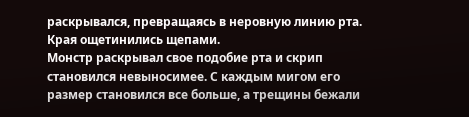раскрывался, превращаясь в неровную линию рта. Края ощетинились щепами.
Монстр раскрывал свое подобие рта и скрип становился невыносимее. С каждым мигом его размер становился все больше, а трещины бежали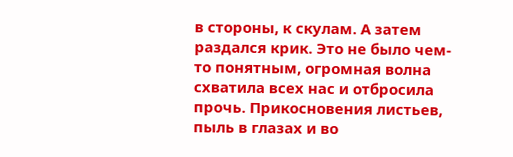в стороны, к скулам. А затем раздался крик. Это не было чем-то понятным, огромная волна схватила всех нас и отбросила прочь. Прикосновения листьев, пыль в глазах и во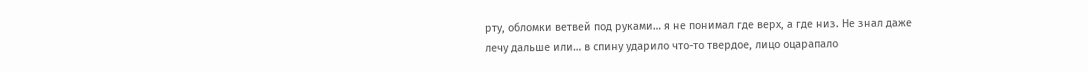рту, обломки ветвей под руками… я не понимал где верх, а где низ. Не знал даже лечу дальше или… в спину ударило что-то твердое, лицо оцарапало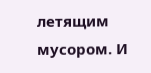летящим мусором. И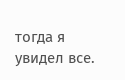тогда я увидел все.